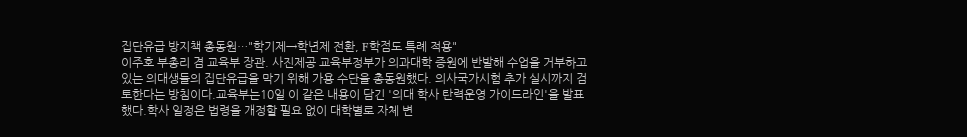집단유급 방지책 총동원…"학기제→학년제 전환, F학점도 특례 적용"
이주호 부총리 겸 교육부 장관. 사진제공 교육부정부가 의과대학 증원에 반발해 수업을 거부하고 있는 의대생들의 집단유급을 막기 위해 가용 수단을 총동원했다. 의사국가시험 추가 실시까지 검토한다는 방침이다.교육부는10일 이 같은 내용이 담긴 '의대 학사 탄력운영 가이드라인'을 발표했다.학사 일정은 법령을 개정할 필요 없이 대학별로 자체 변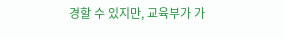경할 수 있지만, 교육부가 가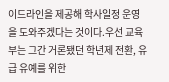이드라인을 제공해 학사일정 운영을 도와주겠다는 것이다.우선 교육부는 그간 거론됐던 학년제 전환, 유급 유예를 위한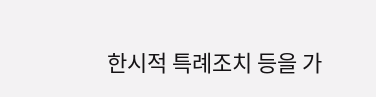한시적 특례조치 등을 가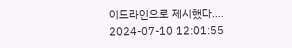이드라인으로 제시했다.…
2024-07-10 12:01:55